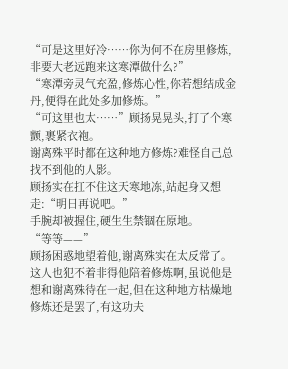“可是这里好冷……你为何不在房里修炼,非要大老远跑来这寒潭做什么?”
“寒潭旁灵气充盈,修炼心性,你若想结成金丹,便得在此处多加修炼。”
“可这里也太……”顾扬晃晃头,打了个寒颤,裹紧衣袍。
谢离殊平时都在这种地方修炼?难怪自己总找不到他的人影。
顾扬实在扛不住这天寒地冻,站起身又想走:“明日再说吧。”
手腕却被握住,硬生生禁锢在原地。
“等等——”
顾扬困惑地望着他,谢离殊实在太反常了。
这人也犯不着非得他陪着修炼啊,虽说他是想和谢离殊待在一起,但在这种地方枯燥地修炼还是罢了,有这功夫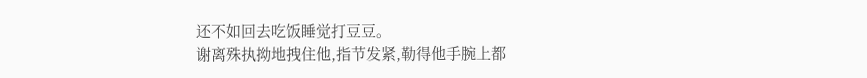还不如回去吃饭睡觉打豆豆。
谢离殊执拗地拽住他,指节发紧,勒得他手腕上都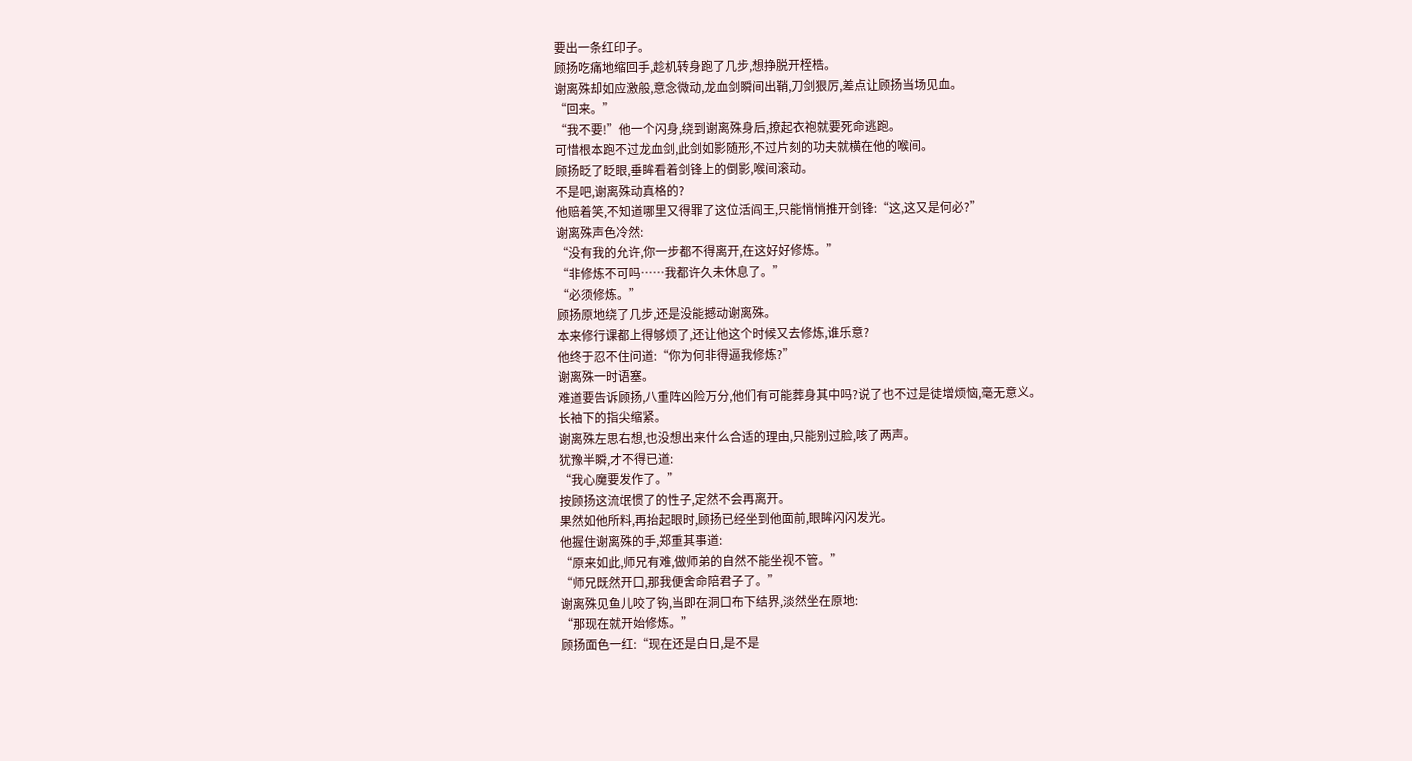要出一条红印子。
顾扬吃痛地缩回手,趁机转身跑了几步,想挣脱开桎梏。
谢离殊却如应激般,意念微动,龙血剑瞬间出鞘,刀剑狠厉,差点让顾扬当场见血。
“回来。”
“我不要!”他一个闪身,绕到谢离殊身后,撩起衣袍就要死命逃跑。
可惜根本跑不过龙血剑,此剑如影随形,不过片刻的功夫就横在他的喉间。
顾扬眨了眨眼,垂眸看着剑锋上的倒影,喉间滚动。
不是吧,谢离殊动真格的?
他赔着笑,不知道哪里又得罪了这位活阎王,只能悄悄推开剑锋:“这,这又是何必?”
谢离殊声色冷然:
“没有我的允许,你一步都不得离开,在这好好修炼。”
“非修炼不可吗……我都许久未休息了。”
“必须修炼。”
顾扬原地绕了几步,还是没能撼动谢离殊。
本来修行课都上得够烦了,还让他这个时候又去修炼,谁乐意?
他终于忍不住问道:“你为何非得逼我修炼?”
谢离殊一时语塞。
难道要告诉顾扬,八重阵凶险万分,他们有可能葬身其中吗?说了也不过是徒增烦恼,毫无意义。
长袖下的指尖缩紧。
谢离殊左思右想,也没想出来什么合适的理由,只能别过脸,咳了两声。
犹豫半瞬,才不得已道:
“我心魔要发作了。”
按顾扬这流氓惯了的性子,定然不会再离开。
果然如他所料,再抬起眼时,顾扬已经坐到他面前,眼眸闪闪发光。
他握住谢离殊的手,郑重其事道:
“原来如此,师兄有难,做师弟的自然不能坐视不管。”
“师兄既然开口,那我便舍命陪君子了。”
谢离殊见鱼儿咬了钩,当即在洞口布下结界,淡然坐在原地:
“那现在就开始修炼。”
顾扬面色一红:“现在还是白日,是不是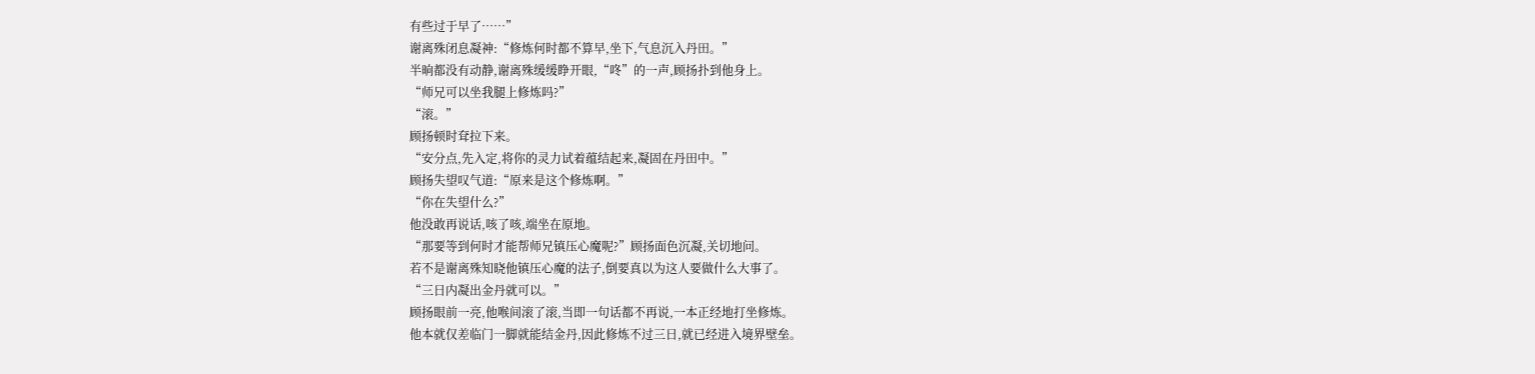有些过于早了……”
谢离殊闭息凝神:“修炼何时都不算早,坐下,气息沉入丹田。”
半晌都没有动静,谢离殊缓缓睁开眼,“咚”的一声,顾扬扑到他身上。
“师兄可以坐我腿上修炼吗?”
“滚。”
顾扬顿时耷拉下来。
“安分点,先入定,将你的灵力试着蕴结起来,凝固在丹田中。”
顾扬失望叹气道:“原来是这个修炼啊。”
“你在失望什么?”
他没敢再说话,咳了咳,端坐在原地。
“那要等到何时才能帮师兄镇压心魔呢?”顾扬面色沉凝,关切地问。
若不是谢离殊知晓他镇压心魔的法子,倒要真以为这人要做什么大事了。
“三日内凝出金丹就可以。”
顾扬眼前一亮,他喉间滚了滚,当即一句话都不再说,一本正经地打坐修炼。
他本就仅差临门一脚就能结金丹,因此修炼不过三日,就已经进入境界壁垒。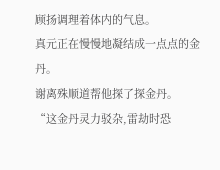顾扬调理着体内的气息。
真元正在慢慢地凝结成一点点的金丹。
谢离殊顺道帮他探了探金丹。
“这金丹灵力驳杂,雷劫时恐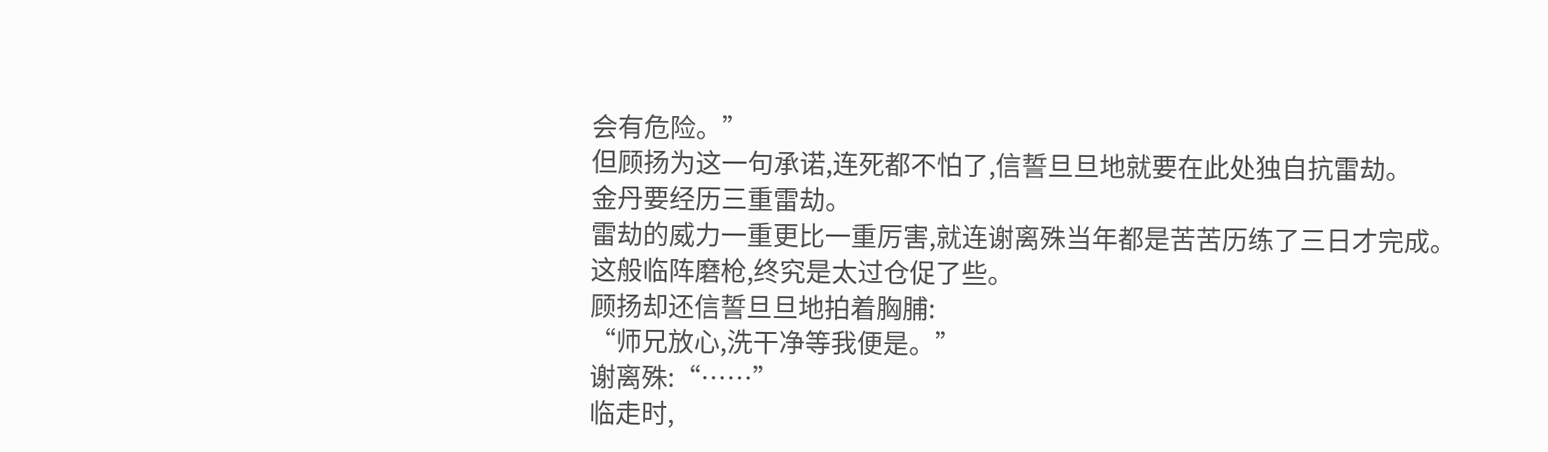会有危险。”
但顾扬为这一句承诺,连死都不怕了,信誓旦旦地就要在此处独自抗雷劫。
金丹要经历三重雷劫。
雷劫的威力一重更比一重厉害,就连谢离殊当年都是苦苦历练了三日才完成。
这般临阵磨枪,终究是太过仓促了些。
顾扬却还信誓旦旦地拍着胸脯:
“师兄放心,洗干净等我便是。”
谢离殊:“……”
临走时,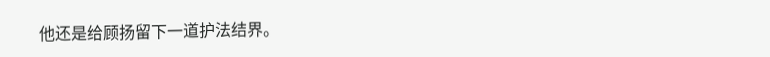他还是给顾扬留下一道护法结界。